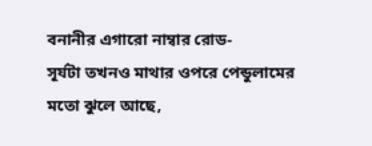বনানীর এগারো নাম্বার রোড-
সূর্যটা তখনও মাথার ওপরে পেন্ডুলামের মতো ঝুলে আছে,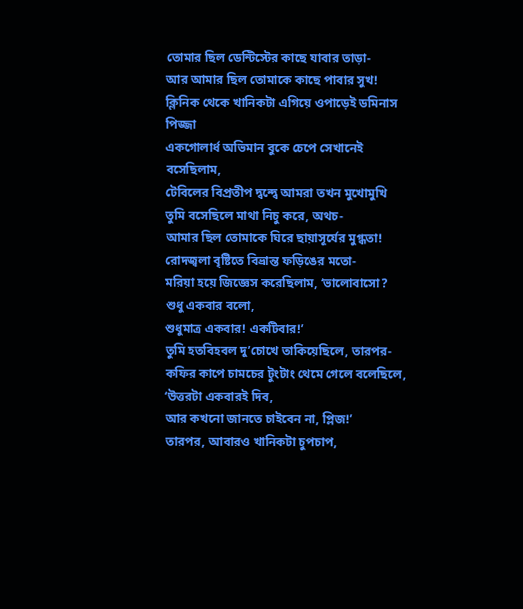তোমার ছিল ডেন্টিস্টের কাছে যাবার তাড়া-
আর আমার ছিল তোমাকে কাছে পাবার সুখ!
ক্লিনিক থেকে খানিকটা এগিয়ে ওপাড়েই ডমিনাস পিজ্জা
একগোলার্ধ অভিমান বুকে চেপে সেখানেই বসেছিলাম,
টেবিলের বিপ্রতীপ দ্বন্দ্বে আমরা তখন মুখোমুখি
তুমি বসেছিলে মাথা নিচু করে, অথচ-
আমার ছিল তোমাকে ঘিরে ছায়াসূর্যের মুগ্ধতা!
রোদজ্বলা বৃষ্টিতে বিভ্রান্ত ফড়িঙের মতো-
মরিয়া হয়ে জিজ্ঞেস করেছিলাম, ‘ভালোবাসো?
শুধু একবার বলো,
শুধুমাত্র একবার! একটিবার!’
তুমি হতবিহবল দু’চোখে তাকিয়েছিলে, তারপর-
কফির কাপে চামচের টুংটাং থেমে গেলে বলেছিলে,
‘উত্তরটা একবারই দিব,
আর কখনো জানতে চাইবেন না, প্লিজ!’
তারপর, আবারও খানিকটা চুপচাপ,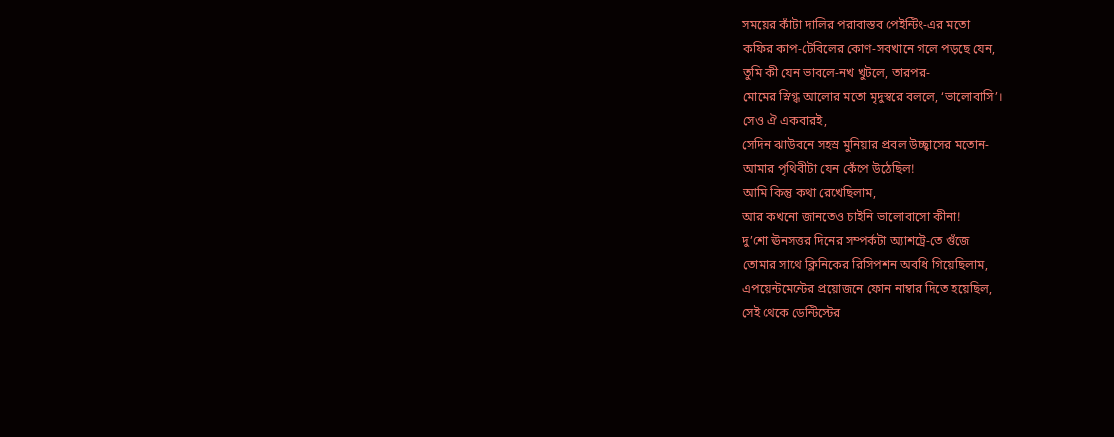সময়ের কাঁটা দালির পরাবাস্তব পেইন্টিং-এর মতো
কফির কাপ-টেবিলের কোণ-সবখানে গলে পড়ছে যেন,
তুমি কী যেন ভাবলে-নখ খুটলে, তারপর-
মোমের স্নিগ্ধ আলোর মতো মৃদুস্বরে বললে, ‘ভালোবাসি’।
সেও ঐ একবারই,
সেদিন ঝাউবনে সহস্র মুনিয়ার প্রবল উচ্ছ্বাসের মতোন-
আমার পৃথিবীটা যেন কেঁপে উঠেছিল!
আমি কিন্তু কথা রেখেছিলাম,
আর কখনো জানতেও চাইনি ভালোবাসো কীনা!
দু’শো ঊনসত্তর দিনের সম্পর্কটা অ্যাশট্রে-তে গুঁজে
তোমার সাথে ক্লিনিকের রিসিপশন অবধি গিয়েছিলাম,
এপয়েন্টমেন্টের প্রয়োজনে ফোন নাম্বার দিতে হয়েছিল,
সেই থেকে ডেন্টিস্টের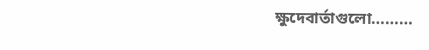ক্ষুদেবার্তাগুলো………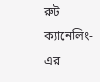রুট ক্যানেলিং-এর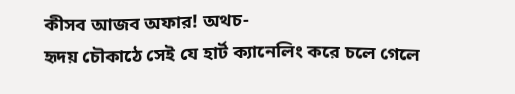কীসব আজব অফার! অথচ-
হৃদয় চৌকাঠে সেই যে হার্ট ক্যানেলিং করে চলে গেলে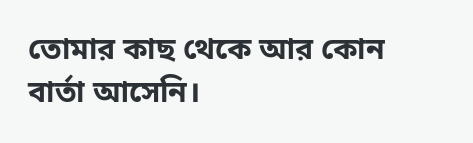তোমার কাছ থেকে আর কোন বার্তা আসেনি।